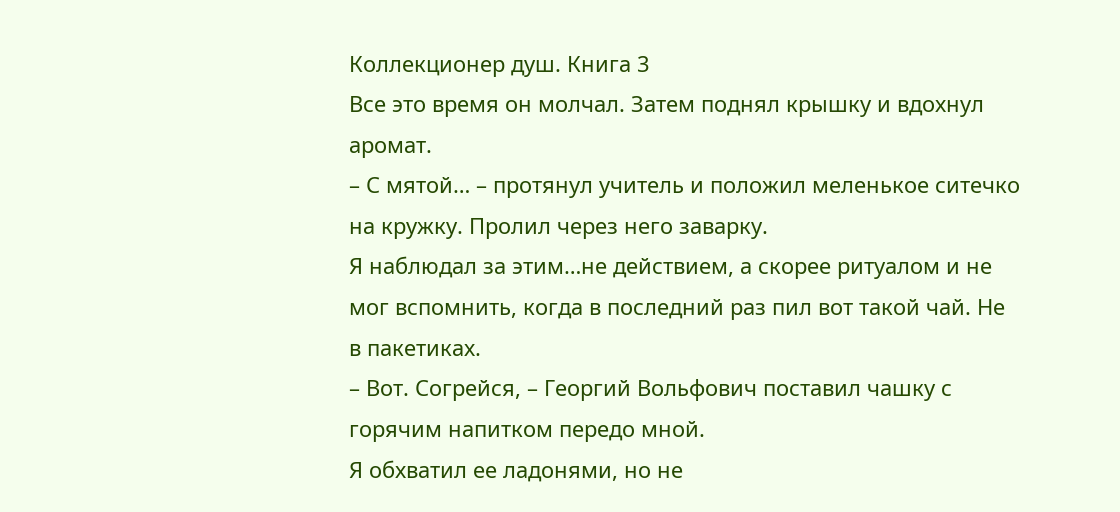Коллекционер душ. Книга 3
Все это время он молчал. Затем поднял крышку и вдохнул аромат.
– С мятой… – протянул учитель и положил меленькое ситечко на кружку. Пролил через него заварку.
Я наблюдал за этим…не действием, а скорее ритуалом и не мог вспомнить, когда в последний раз пил вот такой чай. Не в пакетиках.
– Вот. Согрейся, – Георгий Вольфович поставил чашку с горячим напитком передо мной.
Я обхватил ее ладонями, но не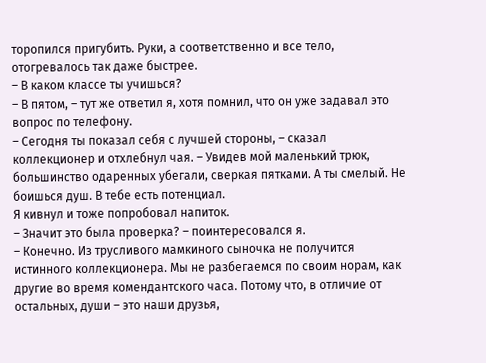торопился пригубить. Руки, а соответственно и все тело, отогревалось так даже быстрее.
– В каком классе ты учишься?
– В пятом, – тут же ответил я, хотя помнил, что он уже задавал это вопрос по телефону.
– Сегодня ты показал себя с лучшей стороны, – сказал коллекционер и отхлебнул чая. – Увидев мой маленький трюк, большинство одаренных убегали, сверкая пятками. А ты смелый. Не боишься душ. В тебе есть потенциал.
Я кивнул и тоже попробовал напиток.
– Значит это была проверка? – поинтересовался я.
– Конечно. Из трусливого мамкиного сыночка не получится истинного коллекционера. Мы не разбегаемся по своим норам, как другие во время комендантского часа. Потому что, в отличие от остальных, души – это наши друзья,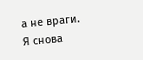а не враги.
Я снова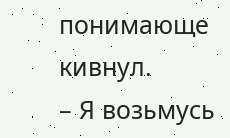понимающе кивнул.
– Я возьмусь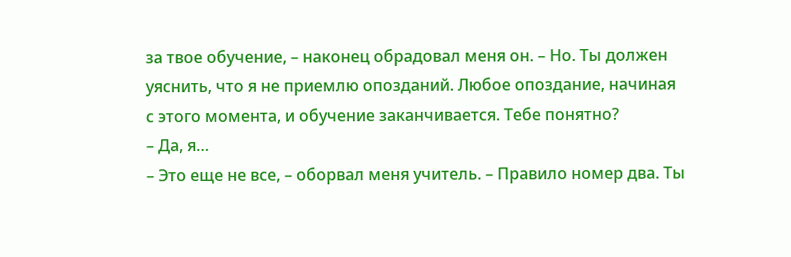за твое обучение, – наконец обрадовал меня он. – Но. Ты должен уяснить, что я не приемлю опозданий. Любое опоздание, начиная с этого момента, и обучение заканчивается. Тебе понятно?
– Да, я…
– Это еще не все, – оборвал меня учитель. – Правило номер два. Ты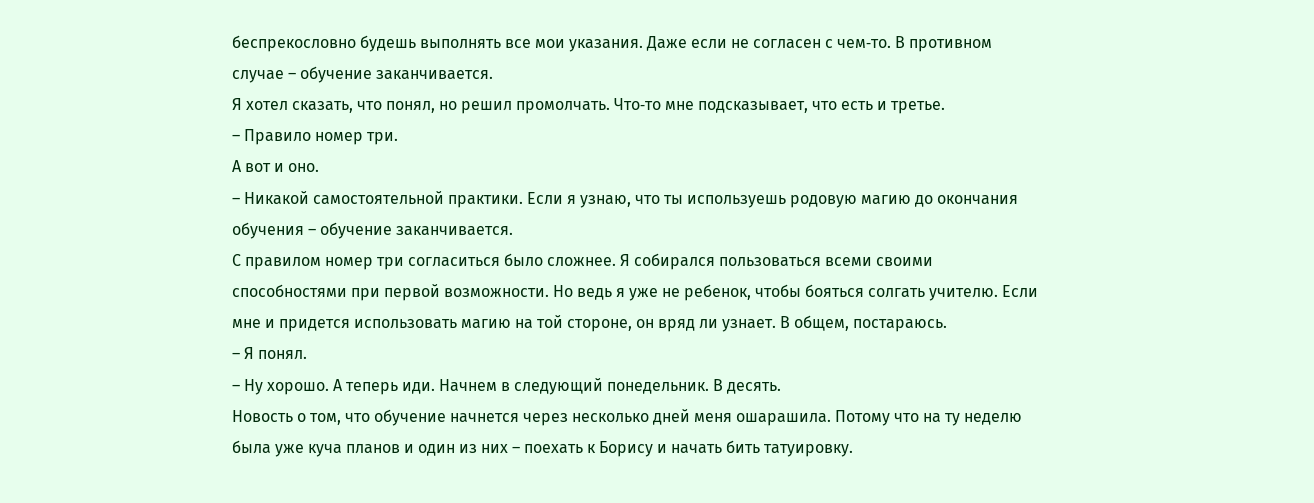беспрекословно будешь выполнять все мои указания. Даже если не согласен с чем‑то. В противном случае – обучение заканчивается.
Я хотел сказать, что понял, но решил промолчать. Что‑то мне подсказывает, что есть и третье.
– Правило номер три.
А вот и оно.
– Никакой самостоятельной практики. Если я узнаю, что ты используешь родовую магию до окончания обучения – обучение заканчивается.
С правилом номер три согласиться было сложнее. Я собирался пользоваться всеми своими способностями при первой возможности. Но ведь я уже не ребенок, чтобы бояться солгать учителю. Если мне и придется использовать магию на той стороне, он вряд ли узнает. В общем, постараюсь.
– Я понял.
– Ну хорошо. А теперь иди. Начнем в следующий понедельник. В десять.
Новость о том, что обучение начнется через несколько дней меня ошарашила. Потому что на ту неделю была уже куча планов и один из них – поехать к Борису и начать бить татуировку.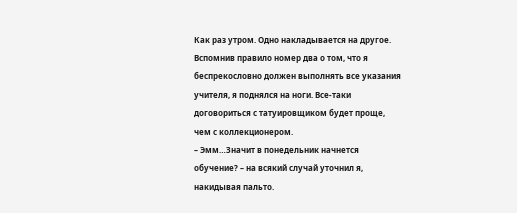Как раз утром. Одно накладывается на другое.
Вспомнив правило номер два о том, что я беспрекословно должен выполнять все указания учителя, я поднялся на ноги. Все‑таки договориться с татуировщиком будет проще, чем с коллекционером.
– Эмм…Значит в понедельник начнется обучение? – на всякий случай уточнил я, накидывая пальто.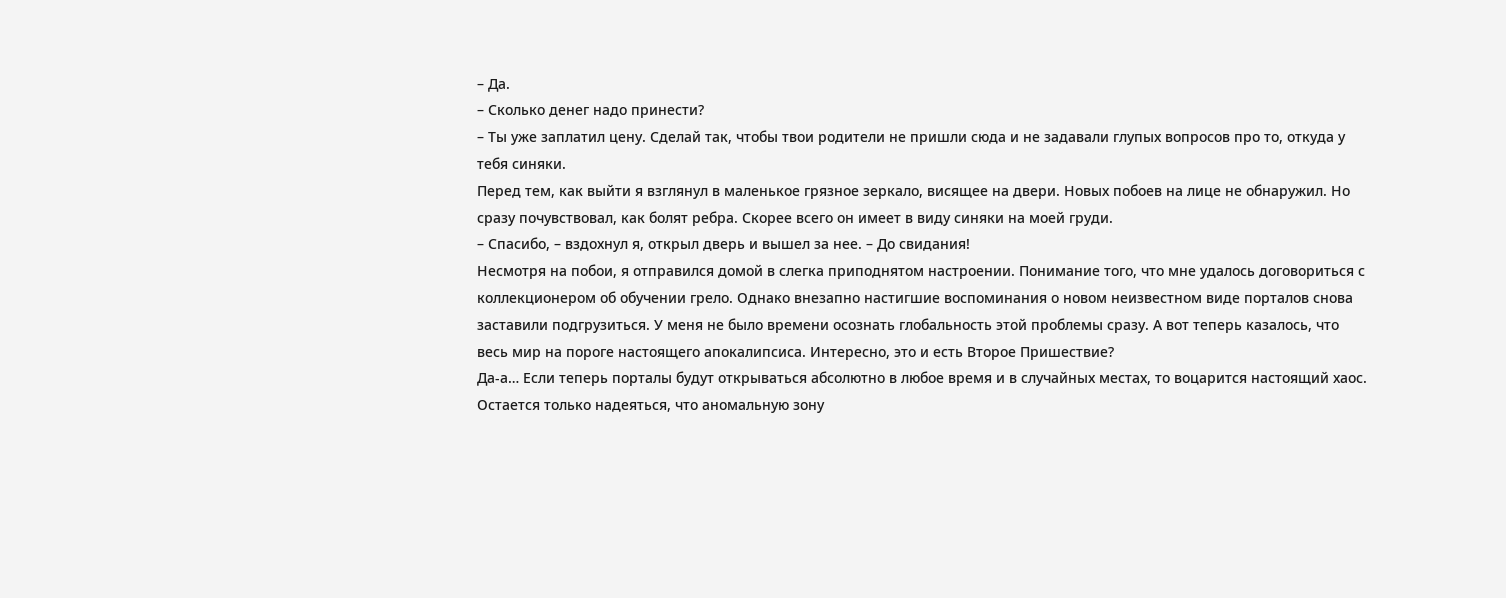– Да.
– Сколько денег надо принести?
– Ты уже заплатил цену. Сделай так, чтобы твои родители не пришли сюда и не задавали глупых вопросов про то, откуда у тебя синяки.
Перед тем, как выйти я взглянул в маленькое грязное зеркало, висящее на двери. Новых побоев на лице не обнаружил. Но сразу почувствовал, как болят ребра. Скорее всего он имеет в виду синяки на моей груди.
– Спасибо, – вздохнул я, открыл дверь и вышел за нее. – До свидания!
Несмотря на побои, я отправился домой в слегка приподнятом настроении. Понимание того, что мне удалось договориться с коллекционером об обучении грело. Однако внезапно настигшие воспоминания о новом неизвестном виде порталов снова заставили подгрузиться. У меня не было времени осознать глобальность этой проблемы сразу. А вот теперь казалось, что весь мир на пороге настоящего апокалипсиса. Интересно, это и есть Второе Пришествие?
Да‑а… Если теперь порталы будут открываться абсолютно в любое время и в случайных местах, то воцарится настоящий хаос. Остается только надеяться, что аномальную зону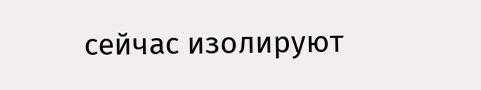сейчас изолируют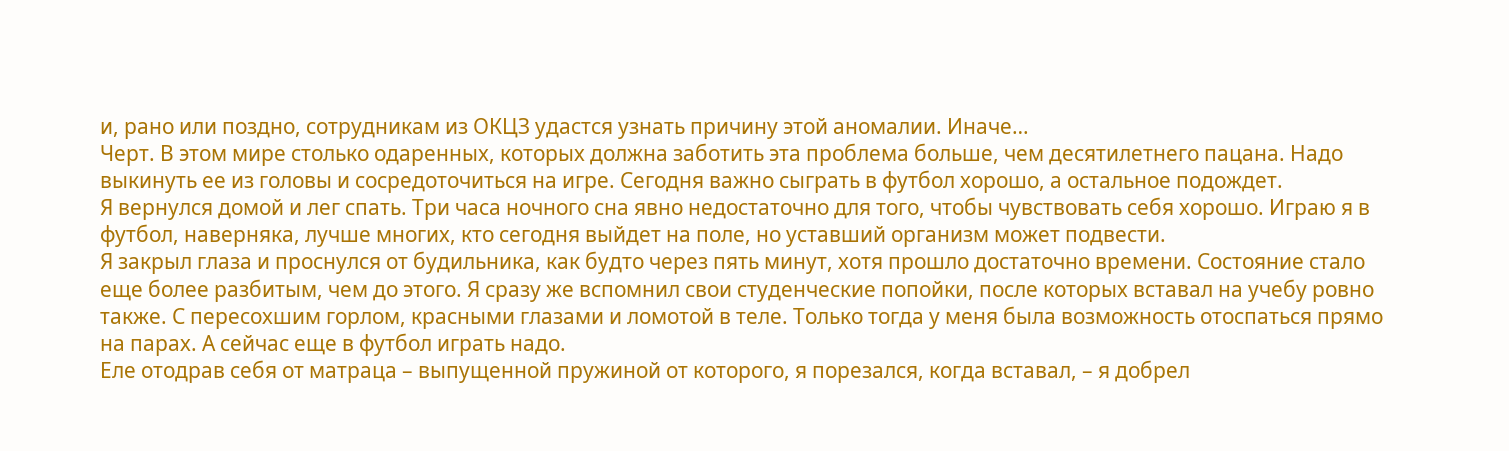и, рано или поздно, сотрудникам из ОКЦЗ удастся узнать причину этой аномалии. Иначе…
Черт. В этом мире столько одаренных, которых должна заботить эта проблема больше, чем десятилетнего пацана. Надо выкинуть ее из головы и сосредоточиться на игре. Сегодня важно сыграть в футбол хорошо, а остальное подождет.
Я вернулся домой и лег спать. Три часа ночного сна явно недостаточно для того, чтобы чувствовать себя хорошо. Играю я в футбол, наверняка, лучше многих, кто сегодня выйдет на поле, но уставший организм может подвести.
Я закрыл глаза и проснулся от будильника, как будто через пять минут, хотя прошло достаточно времени. Состояние стало еще более разбитым, чем до этого. Я сразу же вспомнил свои студенческие попойки, после которых вставал на учебу ровно также. С пересохшим горлом, красными глазами и ломотой в теле. Только тогда у меня была возможность отоспаться прямо на парах. А сейчас еще в футбол играть надо.
Еле отодрав себя от матраца – выпущенной пружиной от которого, я порезался, когда вставал, – я добрел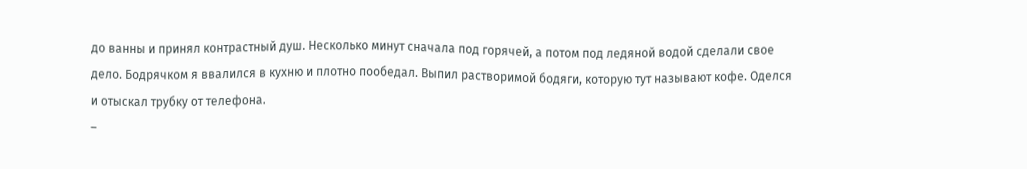до ванны и принял контрастный душ. Несколько минут сначала под горячей, а потом под ледяной водой сделали свое дело. Бодрячком я ввалился в кухню и плотно пообедал. Выпил растворимой бодяги, которую тут называют кофе. Оделся и отыскал трубку от телефона.
–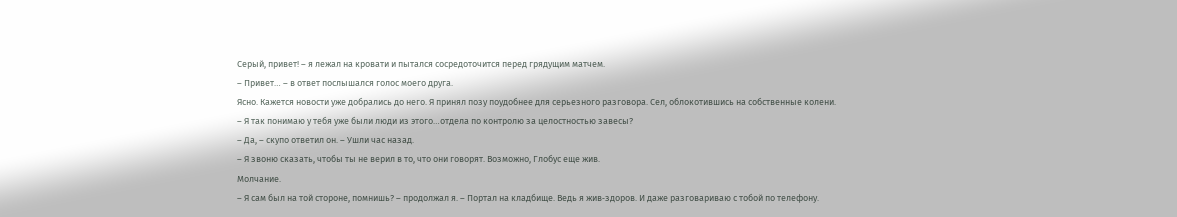Серый, привет! – я лежал на кровати и пытался сосредоточится перед грядущим матчем.
– Привет… – в ответ послышался голос моего друга.
Ясно. Кажется новости уже добрались до него. Я принял позу поудобнее для серьезного разговора. Сел, облокотившись на собственные колени.
– Я так понимаю у тебя уже были люди из этого…отдела по контролю за целостностью завесы?
– Да, – скупо ответил он. – Ушли час назад.
– Я звоню сказать, чтобы ты не верил в то, что они говорят. Возможно, Глобус еще жив.
Молчание.
– Я сам был на той стороне, помнишь? – продолжал я. – Портал на кладбище. Ведь я жив‑здоров. И даже разговариваю с тобой по телефону.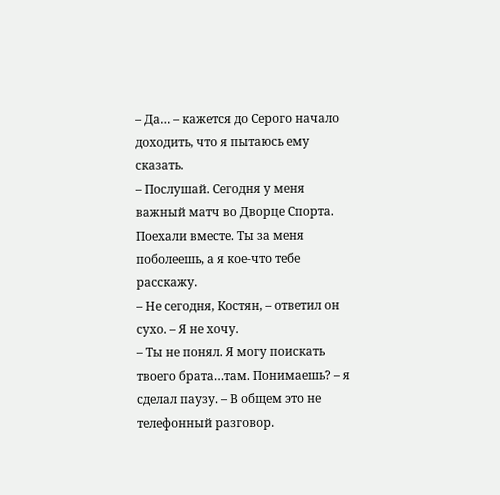– Да… – кажется до Серого начало доходить, что я пытаюсь ему сказать.
– Послушай. Сегодня у меня важный матч во Дворце Спорта. Поехали вместе. Ты за меня поболеешь, а я кое‑что тебе расскажу.
– Не сегодня, Костян, – ответил он сухо. – Я не хочу.
– Ты не понял. Я могу поискать твоего брата…там. Понимаешь? – я сделал паузу. – В общем это не телефонный разговор.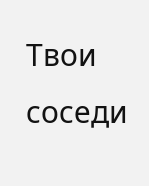Твои соседи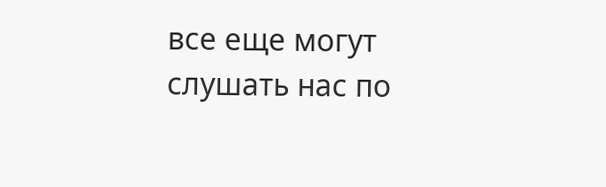все еще могут слушать нас по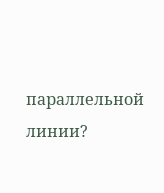параллельной линии?